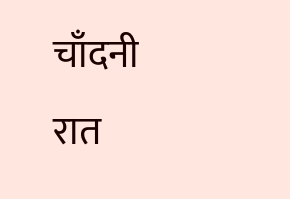चाँदनी रात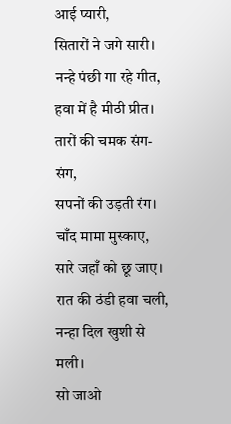आई प्यारी,
सितारों ने जगे सारी।
नन्हे पंछी गा रहे गीत,
हवा में है मीठी प्रीत।
तारों की चमक संग-संग,
सपनों की उड़ती रंग।
चाँद मामा मुस्काए,
सारे जहाँ को छू जाए।
रात की ठंडी हवा चली,
नन्हा दिल खुशी से मली।
सो जाओ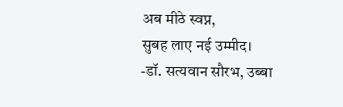अब मीठे स्वप्न,
सुबह लाए नई उम्मीद।
-डॉ. सत्यवान सौरभ, उब्बा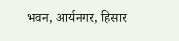भवन, आर्यनगर, हिसार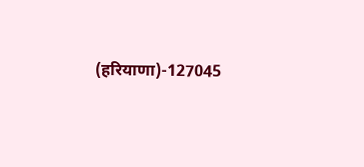(हरियाणा)-127045